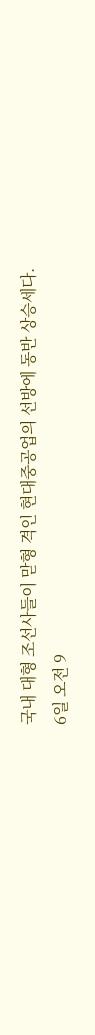국내 대형 조선사들이 맏형 격인 현대중공업의 선방에 동반 상승세다.
6일 오전 9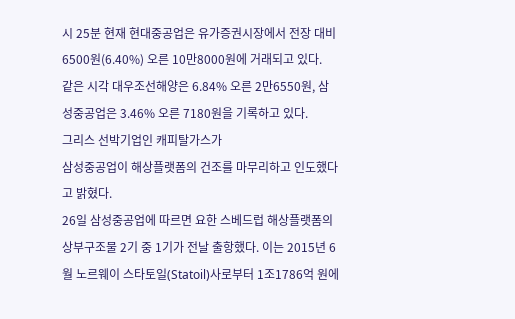시 25분 현재 현대중공업은 유가증권시장에서 전장 대비 6500원(6.40%) 오른 10만8000원에 거래되고 있다.
같은 시각 대우조선해양은 6.84% 오른 2만6550원, 삼성중공업은 3.46% 오른 7180원을 기록하고 있다.
그리스 선박기업인 캐피탈가스가
삼성중공업이 해상플랫폼의 건조를 마무리하고 인도했다고 밝혔다.
26일 삼성중공업에 따르면 요한 스베드럽 해상플랫폼의 상부구조물 2기 중 1기가 전날 출항했다. 이는 2015년 6월 노르웨이 스타토일(Statoil)사로부터 1조1786억 원에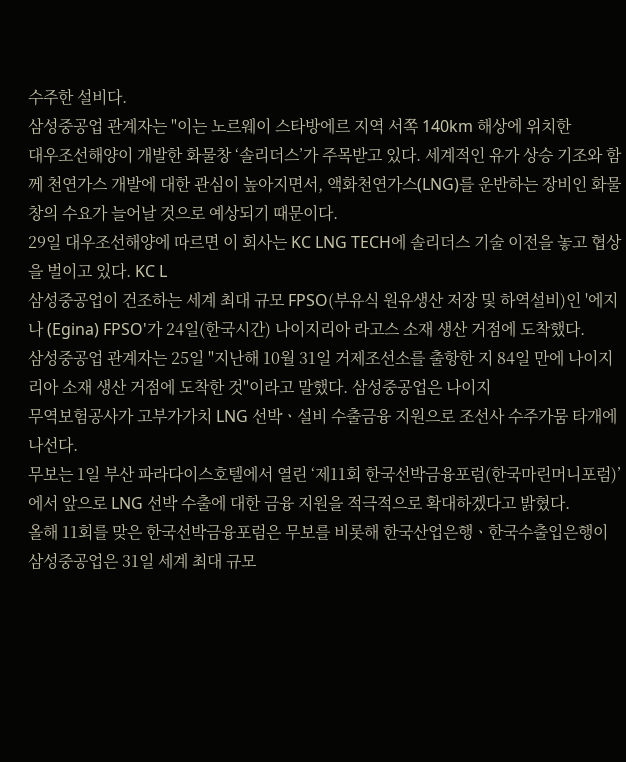수주한 설비다.
삼성중공업 관계자는 "이는 노르웨이 스타방에르 지역 서쪽 140km 해상에 위치한
대우조선해양이 개발한 화물창 ‘솔리더스’가 주목받고 있다. 세계적인 유가 상승 기조와 함께 천연가스 개발에 대한 관심이 높아지면서, 액화천연가스(LNG)를 운반하는 장비인 화물창의 수요가 늘어날 것으로 예상되기 때문이다.
29일 대우조선해양에 따르면 이 회사는 KC LNG TECH에 솔리더스 기술 이전을 놓고 협상을 벌이고 있다. KC L
삼성중공업이 건조하는 세계 최대 규모 FPSO(부유식 원유생산 저장 및 하역설비)인 '에지나 (Egina) FPSO'가 24일(한국시간) 나이지리아 라고스 소재 생산 거점에 도착했다.
삼성중공업 관계자는 25일 "지난해 10월 31일 거제조선소를 출항한 지 84일 만에 나이지리아 소재 생산 거점에 도착한 것"이라고 말했다. 삼성중공업은 나이지
무역보험공사가 고부가가치 LNG 선박ㆍ설비 수출금융 지원으로 조선사 수주가뭄 타개에 나선다.
무보는 1일 부산 파라다이스호텔에서 열린 ‘제11회 한국선박금융포럼(한국마린머니포럼)’에서 앞으로 LNG 선박 수출에 대한 금융 지원을 적극적으로 확대하겠다고 밝혔다.
올해 11회를 맞은 한국선박금융포럼은 무보를 비롯해 한국산업은행ㆍ한국수출입은행이
삼성중공업은 31일 세계 최대 규모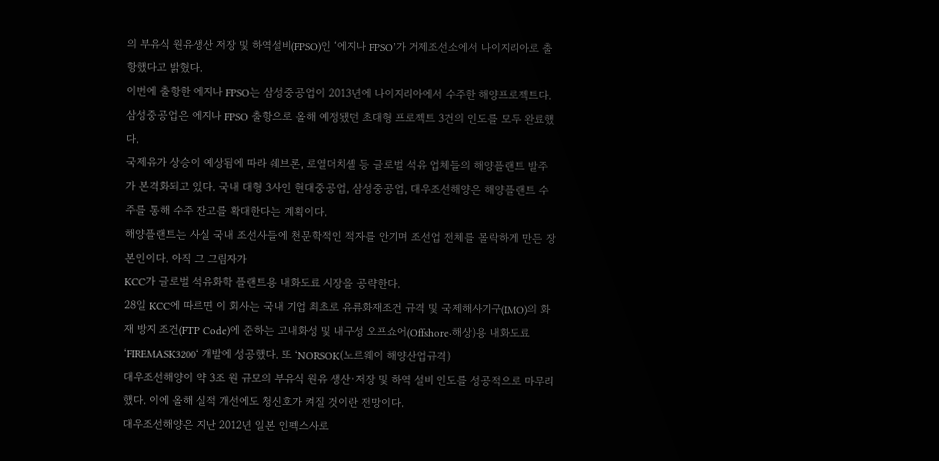의 부유식 원유생산 저장 및 하역설비(FPSO)인 ‘에지나 FPSO’가 거제조선소에서 나이지리아로 출항했다고 밝혔다.
이번에 출항한 에지나 FPSO는 삼성중공업이 2013년에 나이지리아에서 수주한 해양프로젝트다. 삼성중공업은 에지나 FPSO 출항으로 올해 예정됐던 초대형 프로젝트 3건의 인도를 모두 완료했다.
국제유가 상승이 예상됨에 따라 쉐브론, 로열더치셸 등 글로벌 석유 업체들의 해양플랜트 발주가 본격화되고 있다. 국내 대형 3사인 현대중공업, 삼성중공업, 대우조선해양은 해양플랜트 수주를 통해 수주 잔고를 확대한다는 계획이다.
해양플랜트는 사실 국내 조선사들에 천문학적인 적자를 안기며 조선업 전체를 몰락하게 만든 장본인이다. 아직 그 그림자가
KCC가 글로벌 석유화학 플랜트용 내화도료 시장을 공략한다.
28일 KCC에 따르면 이 회사는 국내 기업 최초로 유류화재조건 규격 및 국제해사기구(IMO)의 화재 방지 조건(FTP Code)에 준하는 고내화성 및 내구성 오프쇼어(Offshore·해상)용 내화도료 ‘FIREMASK3200‘ 개발에 성공했다. 또 ‘NORSOK(노르웨이 해양산업규격)
대우조선해양이 약 3조 원 규모의 부유식 원유 생산·저장 및 하역 설비 인도를 성공적으로 마무리했다. 이에 올해 실적 개선에도 청신호가 켜질 것이란 전망이다.
대우조선해양은 지난 2012년 일본 인펙스사로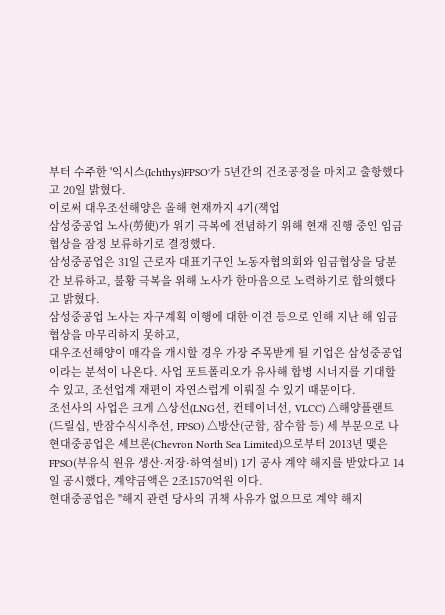부터 수주한 '익시스(Ichthys)FPSO'가 5년간의 건조공정을 마치고 출항했다고 20일 밝혔다.
이로써 대우조선해양은 올해 현재까지 4기(잭업
삼성중공업 노사(勞使)가 위기 극복에 전념하기 위해 현재 진행 중인 임금 협상을 잠정 보류하기로 결정했다.
삼성중공업은 31일 근로자 대표기구인 노동자협의회와 임금협상을 당분간 보류하고, 불황 극복을 위해 노사가 한마음으로 노력하기로 합의했다고 밝혔다.
삼성중공업 노사는 자구계획 이행에 대한 이견 등으로 인해 지난 해 임금협상을 마무리하지 못하고,
대우조선해양이 매각을 개시할 경우 가장 주목받게 될 기업은 삼성중공업이라는 분석이 나온다. 사업 포트폴리오가 유사해 합병 시너지를 기대할 수 있고, 조선업계 재편이 자연스럽게 이뤄질 수 있기 때문이다.
조선사의 사업은 크게 △상선(LNG선, 컨테이너선, VLCC) △해양플랜트(드릴십, 반잠수식시추선, FPSO) △방산(군함, 잠수함 등) 세 부문으로 나
현대중공업은 셰브론(Chevron North Sea Limited)으로부터 2013년 맺은 FPSO(부유식 원유 생산·저장·하역설비) 1기 공사 계약 해지를 받았다고 14일 공시했다, 계약금액은 2조1570억원 이다.
현대중공업은 "해지 관련 당사의 귀책 사유가 없으므로 계약 해지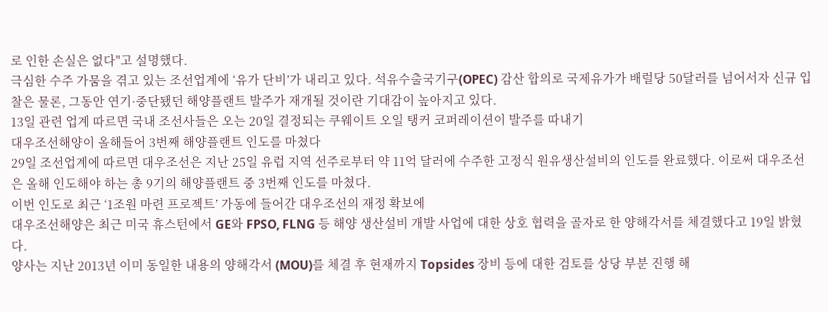로 인한 손실은 없다"고 설명했다.
극심한 수주 가뭄을 겪고 있는 조선업계에 ‘유가 단비’가 내리고 있다. 석유수출국기구(OPEC) 감산 합의로 국제유가가 배럴당 50달러를 넘어서자 신규 입찰은 물론, 그동안 연기·중단됐던 해양플랜트 발주가 재개될 것이란 기대감이 높아지고 있다.
13일 관련 업계 따르면 국내 조선사들은 오는 20일 결정되는 쿠웨이트 오일 탱커 코퍼레이션이 발주를 따내기
대우조선해양이 올해들어 3번째 해양플랜트 인도를 마쳤다
29일 조선업계에 따르면 대우조선은 지난 25일 유럽 지역 선주로부터 약 11억 달러에 수주한 고정식 원유생산설비의 인도를 완료했다. 이로써 대우조선은 올해 인도해야 하는 총 9기의 해양플랜트 중 3번째 인도를 마쳤다.
이번 인도로 최근 ‘1조원 마련 프로젝트’ 가동에 들어간 대우조선의 재정 확보에
대우조선해양은 최근 미국 휴스턴에서 GE와 FPSO, FLNG 등 해양 생산설비 개발 사업에 대한 상호 협력을 골자로 한 양해각서를 체결했다고 19일 밝혔다.
양사는 지난 2013년 이미 동일한 내용의 양해각서 (MOU)를 체결 후 현재까지 Topsides 장비 등에 대한 검토를 상당 부분 진행 해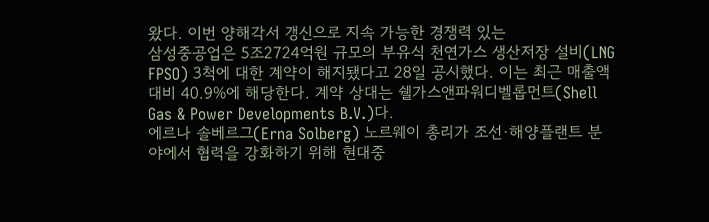왔다. 이번 양해각서 갱신으로 지속 가능한 경쟁력 있는
삼성중공업은 5조2724억원 규모의 부유식 천연가스 생산저장 설비(LNG FPSO) 3척에 대한 계약이 해지됐다고 28일 공시했다. 이는 최근 매출액 대비 40.9%에 해당한다. 계약 상대는 쉘가스앤파워디벨롭먼트(Shell Gas & Power Developments B.V.)다.
에르나 솔베르그(Erna Solberg) 노르웨이 총리가 조선·해양플랜트 분야에서 협력을 강화하기 위해 현대중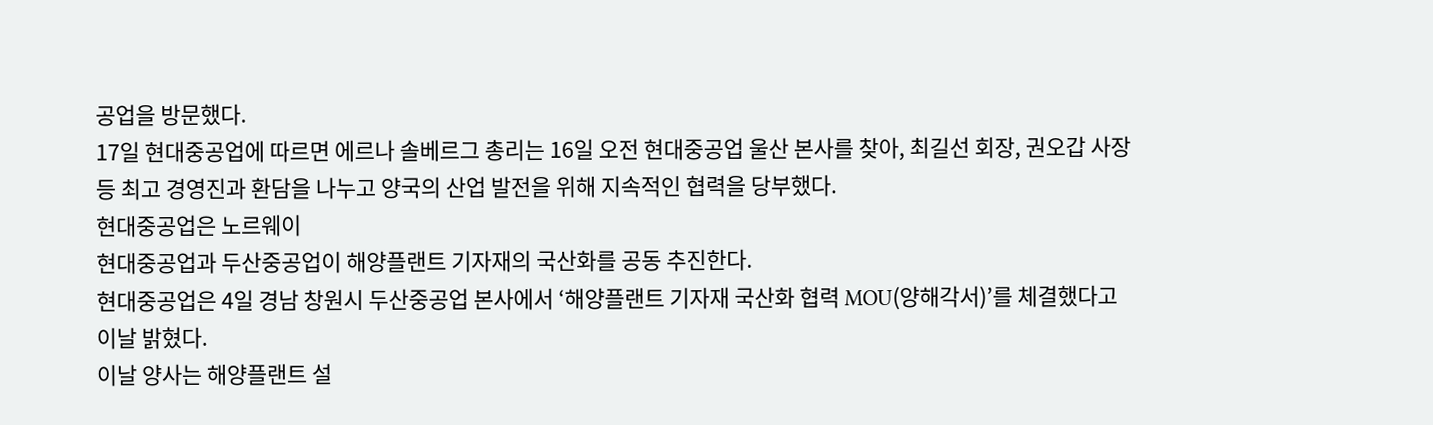공업을 방문했다.
17일 현대중공업에 따르면 에르나 솔베르그 총리는 16일 오전 현대중공업 울산 본사를 찾아, 최길선 회장, 권오갑 사장 등 최고 경영진과 환담을 나누고 양국의 산업 발전을 위해 지속적인 협력을 당부했다.
현대중공업은 노르웨이
현대중공업과 두산중공업이 해양플랜트 기자재의 국산화를 공동 추진한다.
현대중공업은 4일 경남 창원시 두산중공업 본사에서 ‘해양플랜트 기자재 국산화 협력 MOU(양해각서)’를 체결했다고 이날 밝혔다.
이날 양사는 해양플랜트 설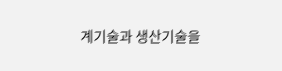계기술과 생산기술을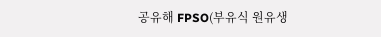공유해 FPSO(부유식 원유생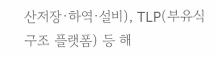산저장·하역·설비), TLP(부유식 구조 플랫폼) 등 해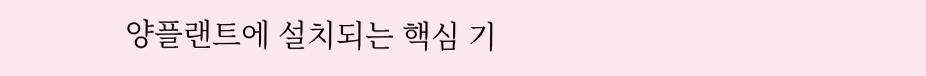양플랜트에 설치되는 핵심 기